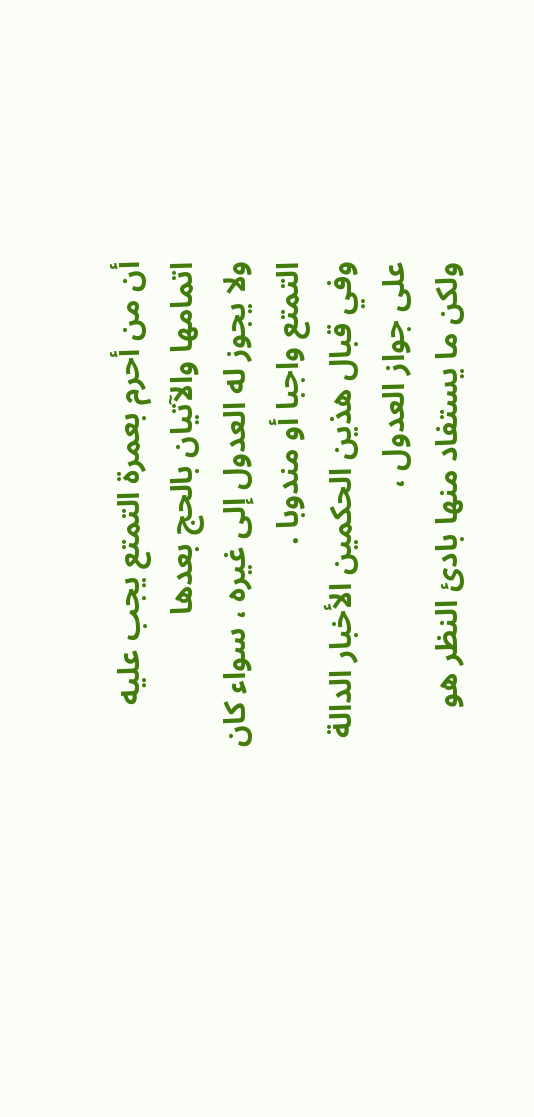أن من أحرم بعمرة التمتع يجب عليه اتمامها والآتيان بالحج بعدها
ولا يجوز له العدول إلى غيره ، سواء كان التمتع واجبا أو مندوبا .
وفي قبال هذين الحكمين الأخبار الدالة على جواز العدول ،
ولكن ما يستفاد منها بادئ النظر هو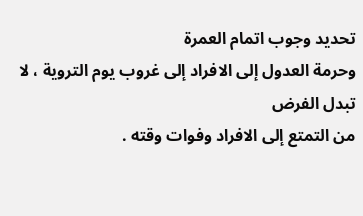تحديد وجوب اتمام العمرة
وحرمة العدول إلى الافراد إلى غروب يوم التروية ، لا تبدل الفرض
من التمتع إلى الافراد وفوات وقته .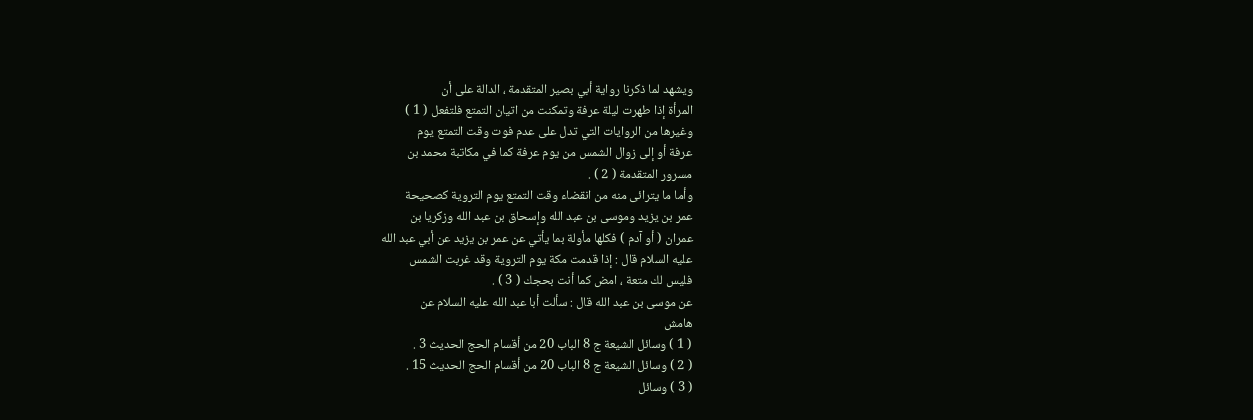ويشهد لما ذكرنا رواية أبي بصير المتقدمة ، الدالة على أن
المرأة إذا طهرت ليلة عرفة وتمكنت من اتيان التمتع فلتفعل ( 1 )
وغيرها من الروايات التي تدل على عدم فوت وقت التمتع يوم
عرفة أو إلى زوال الشمس من يوم عرفة كما في مكاتبة محمد بن
مسرور المتقدمة ( 2 ) .
وأما ما يترائى منه من انقضاء وقت التمتع يوم التروية كصحيحة
عمر بن يزيد وموسى بن عبد الله وإسحاق بن عبد الله وزكريا بن
عمران ( أو آدم ) فكلها مأولة بما يأتي عن عمر بن يزيد عن أبي عبد الله
عليه السلام قال : إذا قدمت مكة يوم التروية وقد غربت الشمس
فليس لك متعة ، امض كما أنت بحجك ( 3 ) .
عن موسى بن عبد الله قال : سألت أبا عبد الله عليه السلام عن
هامش
( 1 ) وسائل الشيعة ج 8 الباب 20 من أقسام الحج الحديث 3 .
( 2 ) وسائل الشيعة ج 8 الباب 20 من أقسام الحج الحديث 15 .
( 3 ) وسائل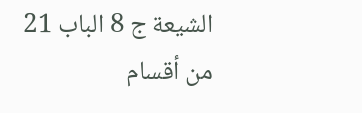الشيعة ج 8 الباب 21 من أقسام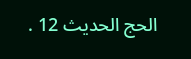الحج الحديث 12 .